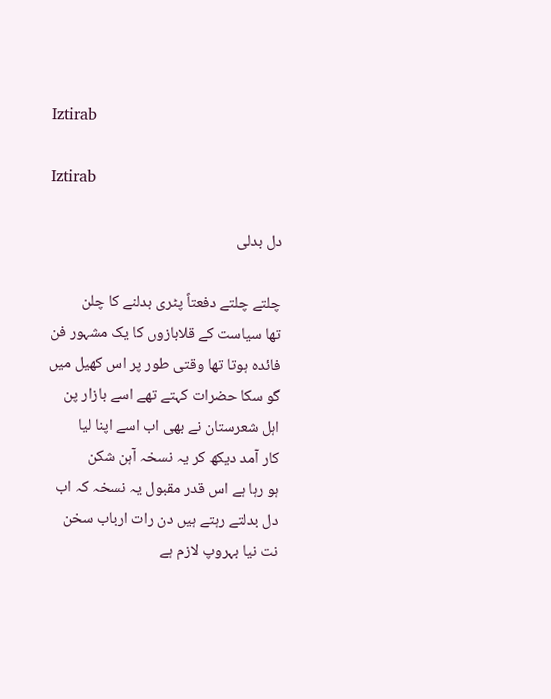Iztirab

Iztirab

دل بدلی

چلتے چلتے دفعتاً پٹری بدلنے کا چلن
تھا سیاست کے قلابازوں کا یک مشہور فن
فائدہ ہوتا تھا وقتی طور پر اس کھیل میں
گو سکا حضرات کہتے تھے اسے بازار پن
اہل شعرستان نے بھی اب اسے اپنا لیا
کار آمد دیکھ کر یہ نسخہ آہن شکن
ہو رہا ہے اس قدر مقبول یہ نسخہ کہ اب
دل بدلتے رہتے ہیں دن رات ارباب سخن
نت نیا بہروپ لازم ہے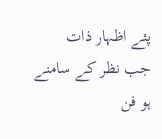پئے اظہار ذات
جب نظر کے سامنے ہو فن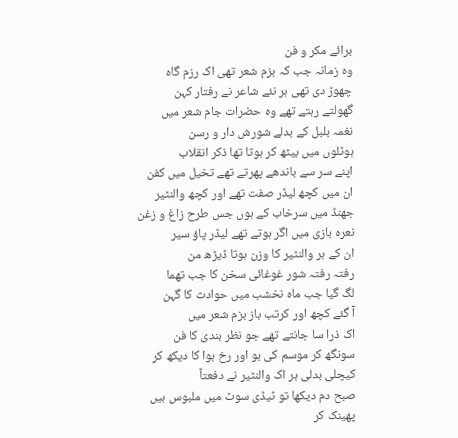برائے مکر و فن
وہ زمانہ جب کہ بزم شعر تھی اک رزم گاہ
چھوڑ دی تھی ہر نئے شاعر نے رفتار کہن
گھولتے رہتے تھے وہ حضرات جام شعر میں
نغمہ بلبل کے بدلے شورش دار و رسن
ہوٹلوں میں بیٹھ کر ہوتا تھا ذکر انقلاب
اپنے سر سے باندھے پھرتے تھے تخیل میں کفن
ان میں کچھ لیڈر صفت تھے اور کچھ والنٹیر
جھنڈ میں سرخاب کے ہوں جس طرح زاغ و زغن
نعرہ بازی میں اگر ہوتے تھے لیڈر پاؤ سیر
ان کے ہر والنٹیر کا وزن ہوتا ڈیڑھ من
رفتہ رفتہ شور غوغائی سخن کا جب تھما
لگ گیا جب ماہ نخشب میں حوادث کا گہن
آ گئے کچھ اور کرتب باز بزم شعر میں
اک ذرا سا جانتے تھے جو نظر بندی کا فن
سونگھ کر موسم کی بو اور رخ ہوا کا دیکھ کر
کیچلی بدلی ہر اک والنٹیر نے دفعتاً
صبح دم دیکھا تو ٹیڈی سوٹ میں ملبوس ہیں
پھینک کر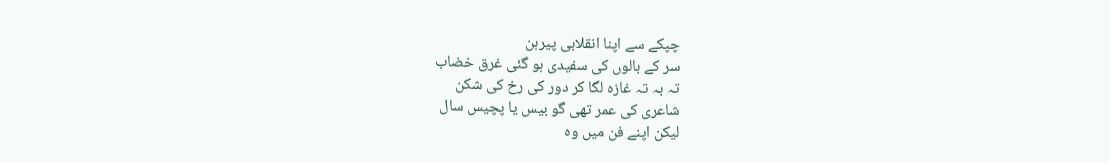چپکے سے اپنا انقلابی پیرہن
سر کے بالوں کی سفیدی ہو گئی غرق خضاب
تہ بہ تہ غازہ لگا کر دور کی رخ کی شکن
شاعری کی عمر تھی گو بیس یا پچیس سال
لیکن اپنے فن میں وہ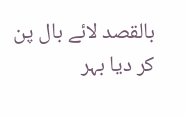بالقصد لائے بال پن
کر دیا بہر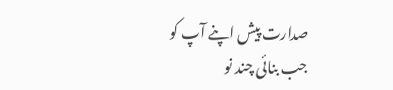صدارت پیش اپنے آپ کو
جب بنائی چند نو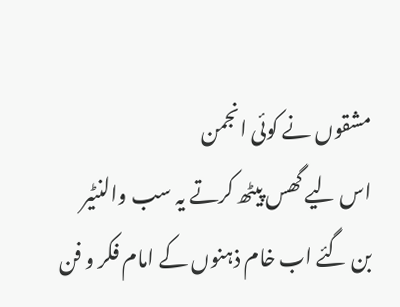مشقوں نے کوئی انجمن
اس لیے گھس پیٹھ کرتے یہ سب والنٹیر
بن گئے اب خام ذہنوں کے امام فکر و فن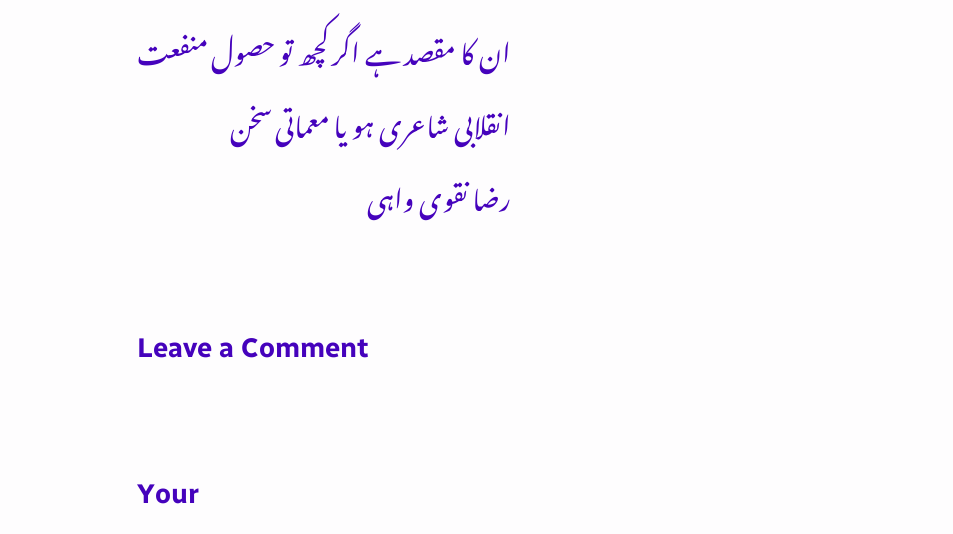ان کا مقصد ہے اگر کچھ تو حصول منفعت
انقلابی شاعری ہو یا معماتی سخن
رضا نقوی واہی

Leave a Comment

Your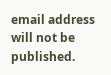email address will not be published.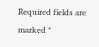Required fields are marked *